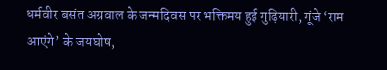धर्मवीर बसंत अग्रवाल के जन्मदिवस पर भक्तिमय हुई गुढ़ियारी, गूंजे ‘राम आएंगे’ के जयघोष,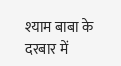श्याम बाबा के दरबार में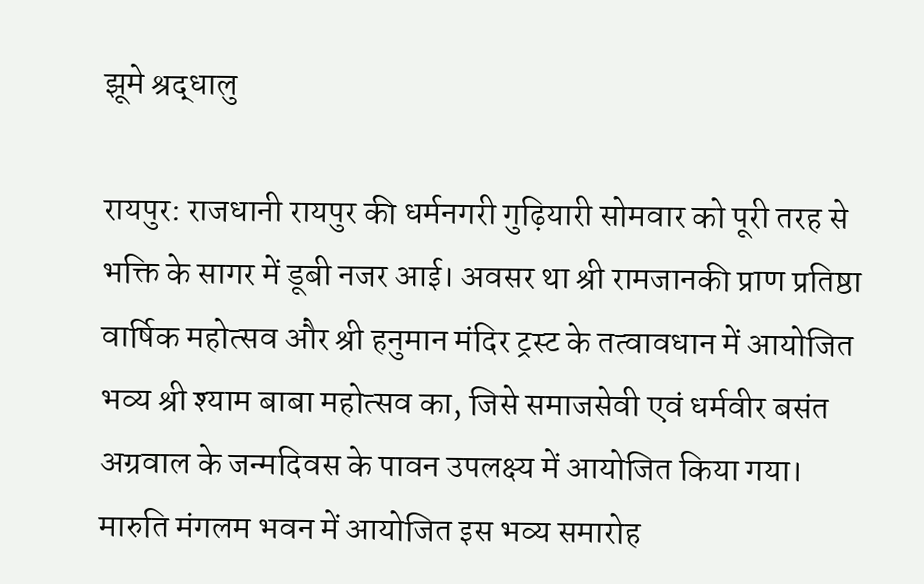झूमे श्रद्धालु

रायपुर: राजधानी रायपुर की धर्मनगरी गुढ़ियारी सोमवार को पूरी तरह से भक्ति के सागर में डूबी नजर आई। अवसर था श्री रामजानकी प्राण प्रतिष्ठा वार्षिक महोत्सव और श्री हनुमान मंदिर ट्रस्ट के तत्वावधान में आयोजित भव्य श्री श्याम बाबा महोत्सव का, जिसे समाजसेवी एवं धर्मवीर बसंत अग्रवाल के जन्मदिवस के पावन उपलक्ष्य में आयोजित किया गया।
मारुति मंगलम भवन में आयोजित इस भव्य समारोह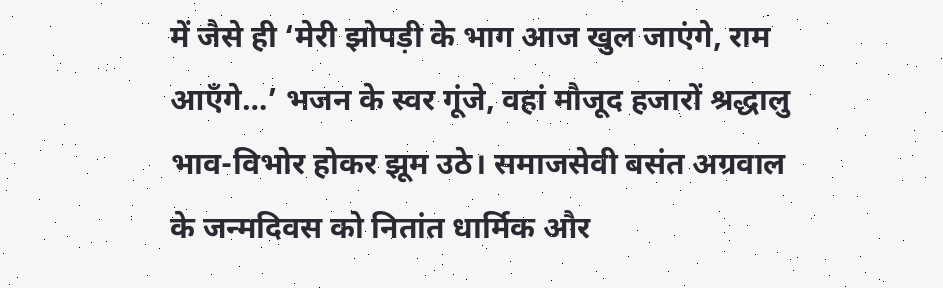में जैसे ही ‘मेरी झोपड़ी के भाग आज खुल जाएंगे, राम आएँगे…’ भजन के स्वर गूंजे, वहां मौजूद हजारों श्रद्धालु भाव-विभोर होकर झूम उठे। समाजसेवी बसंत अग्रवाल के जन्मदिवस को नितांत धार्मिक और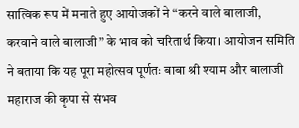सात्विक रूप में मनाते हुए आयोजकों ने “करने वाले बालाजी, करवाने वाले बालाजी” के भाव को चरितार्थ किया। आयोजन समिति ने बताया कि यह पूरा महोत्सव पूर्णतः बाबा श्री श्याम और बालाजी महाराज की कृपा से संभव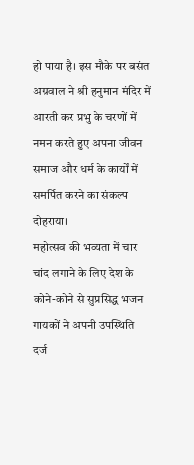हो पाया है। इस मौके पर बसंत अग्रवाल ने श्री हनुमान मंदिर में आरती कर प्रभु के चरणों में नमन करते हुए अपना जीवन समाज और धर्म के कार्यों में समर्पित करने का संकल्प दोहराया।
महोत्सव की भव्यता में चार चांद लगाने के लिए देश के कोने-कोने से सुप्रसिद्ध भजन गायकों ने अपनी उपस्थिति दर्ज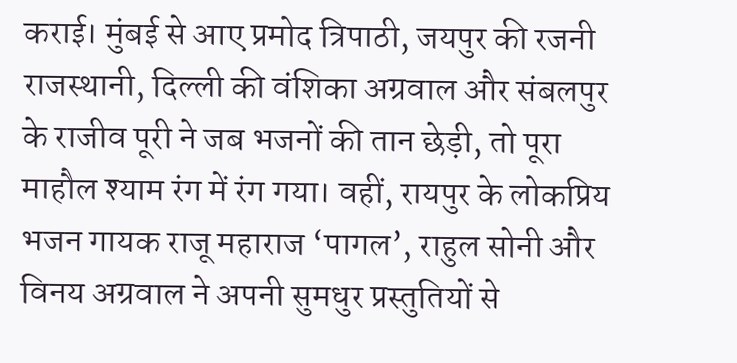कराई। मुंबई से आए प्रमोद त्रिपाठी, जयपुर की रजनी राजस्थानी, दिल्ली की वंशिका अग्रवाल और संबलपुर के राजीव पूरी ने जब भजनों की तान छेड़ी, तो पूरा माहौल श्याम रंग में रंग गया। वहीं, रायपुर के लोकप्रिय भजन गायक राजू महाराज ‘पागल’, राहुल सोनी और विनय अग्रवाल ने अपनी सुमधुर प्रस्तुतियों से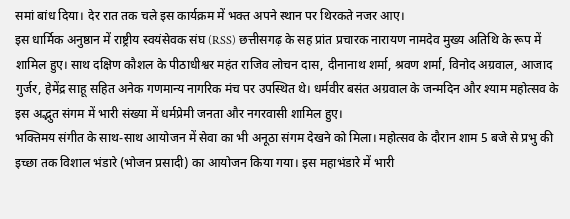समां बांध दिया। देर रात तक चले इस कार्यक्रम में भक्त अपने स्थान पर थिरकते नजर आए।
इस धार्मिक अनुष्ठान में राष्ट्रीय स्वयंसेवक संघ (RSS) छत्तीसगढ़ के सह प्रांत प्रचारक नारायण नामदेव मुख्य अतिथि के रूप में शामिल हुए। साथ दक्षिण कौशल के पीठाधीश्वर महंत राजिव लोचन दास, दीनानाथ शर्मा, श्रवण शर्मा, विनोद अग्रवाल, आजाद गुर्जर, हेमेंद्र साहू सहित अनेक गणमान्य नागरिक मंच पर उपस्थित थे। धर्मवीर बसंत अग्रवाल के जन्मदिन और श्याम महोत्सव के इस अद्भुत संगम में भारी संख्या में धर्मप्रेमी जनता और नगरवासी शामिल हुए।
भक्तिमय संगीत के साथ-साथ आयोजन में सेवा का भी अनूठा संगम देखने को मिला। महोत्सव के दौरान शाम 5 बजे से प्रभु की इच्छा तक विशाल भंडारे (भोजन प्रसादी) का आयोजन किया गया। इस महाभंडारे में भारी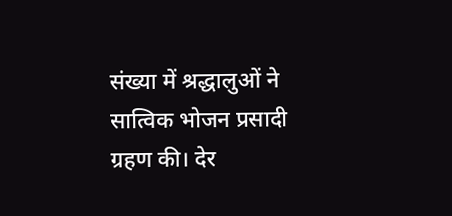संख्या में श्रद्धालुओं ने सात्विक भोजन प्रसादी ग्रहण की। देर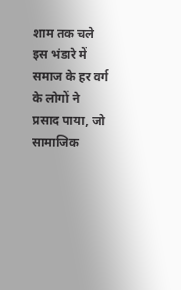शाम तक चले इस भंडारे में समाज के हर वर्ग के लोगों ने प्रसाद पाया, जो सामाजिक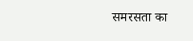समरसता का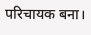परिचायक बना।